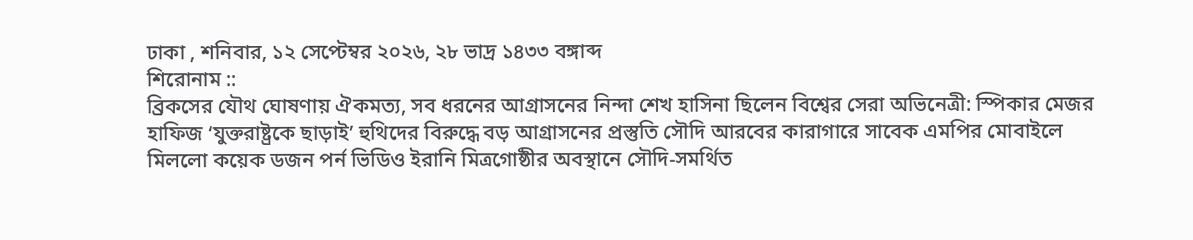ঢাকা , শনিবার, ১২ সেপ্টেম্বর ২০২৬, ২৮ ভাদ্র ১৪৩৩ বঙ্গাব্দ
শিরোনাম ::
ব্রিকসের যৌথ ঘোষণায় ঐকমত্য, সব ধরনের আগ্রাসনের নিন্দা শেখ হাসিনা ছিলেন বিশ্বের সেরা অভিনেত্রী: স্পিকার মেজর হাফিজ ‘যুক্তরাষ্ট্রকে ছাড়াই’ হুথিদের বিরুদ্ধে বড় আগ্রাসনের প্রস্তুতি সৌদি আরবের কারাগারে সাবেক এমপির মোবাইলে মিললো কয়েক ডজন পর্ন ভিডিও ইরানি মিত্রগোষ্ঠীর অবস্থানে সৌদি-সমর্থিত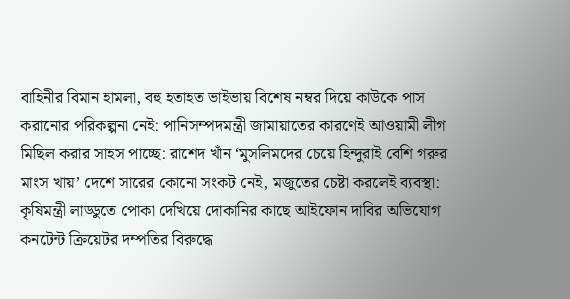বাহিনীর বিমান হামলা, বহু হতাহত ভাইভায় বিশেষ নম্বর দিয়ে কাউকে পাস করানোর পরিকল্পনা নেই: পানিসম্পদমন্ত্রী জামায়াতের কারণেই আওয়ামী লীগ মিছিল করার সাহস পাচ্ছে: রাশেদ খাঁন ‘মুসলিমদের চেয়ে হিন্দুরাই বেশি গরুর মাংস খায়’ দেশে সারের কোনো সংকট নেই, মজুতের চেষ্টা করলেই ব্যবস্থা: কৃষিমন্ত্রী লাড্ডুতে পোকা দেখিয়ে দোকানির কাছে আইফোন দাবির অভিযোগ কনটেন্ট ক্রিয়েটর দম্পতির বিরুদ্ধে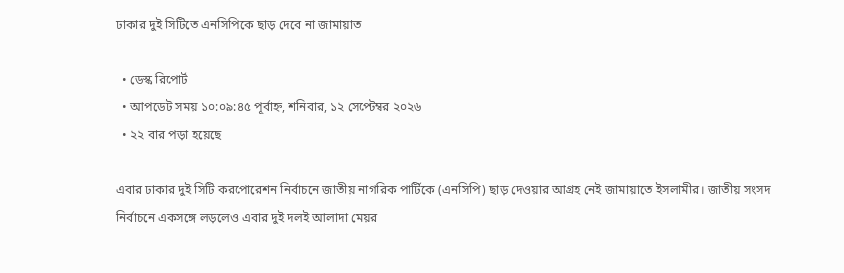ঢাকার দুই সিটিতে এনসিপিকে ছাড় দেবে না জামায়াত

  • ডেস্ক রিপোর্ট
  • আপডেট সময় ১০:০৯:৪৫ পূর্বাহ্ন, শনিবার, ১২ সেপ্টেম্বর ২০২৬
  • ২২ বার পড়া হয়েছে

এবার ঢাকার দুই সিটি করপোরেশন নির্বাচনে জাতীয় নাগরিক পার্টিকে (এনসিপি) ছাড় দেওয়ার আগ্রহ নেই জামায়াতে ইসলামীর। জাতীয় সংসদ নির্বাচনে একসঙ্গে লড়লেও এবার দুই দলই আলাদা মেয়র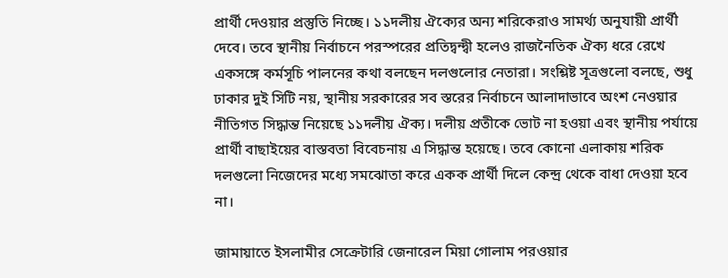প্রার্থী দেওয়ার প্রস্তুতি নিচ্ছে। ১১দলীয় ঐক্যের অন্য শরিকেরাও সামর্থ্য অনুযায়ী প্রার্থী দেবে। তবে স্থানীয় নির্বাচনে পরস্পরের প্রতিদ্বন্দ্বী হলেও রাজনৈতিক ঐক্য ধরে রেখে একসঙ্গে কর্মসূচি পালনের কথা বলছেন দলগুলোর নেতারা। সংশ্লিষ্ট সূত্রগুলো বলছে, শুধু ঢাকার দুই সিটি নয়, স্থানীয় সরকারের সব স্তরের নির্বাচনে আলাদাভাবে অংশ নেওয়ার নীতিগত সিদ্ধান্ত নিয়েছে ১১দলীয় ঐক্য। দলীয় প্রতীকে ভোট না হওয়া এবং স্থানীয় পর্যায়ে প্রার্থী বাছাইয়ের বাস্তবতা বিবেচনায় এ সিদ্ধান্ত হয়েছে। তবে কোনো এলাকায় শরিক দলগুলো নিজেদের মধ্যে সমঝোতা করে একক প্রার্থী দিলে কেন্দ্র থেকে বাধা দেওয়া হবে না।

জামায়াতে ইসলামীর সেক্রেটারি জেনারেল মিয়া গোলাম পরওয়ার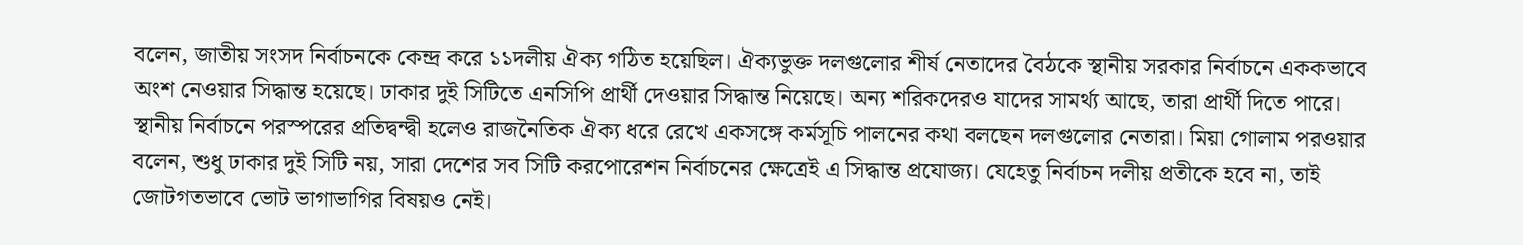বলেন, জাতীয় সংসদ নির্বাচনকে কেন্দ্র করে ১১দলীয় ঐক্য গঠিত হয়েছিল। ঐক্যভুক্ত দলগুলোর শীর্ষ নেতাদের বৈঠকে স্থানীয় সরকার নির্বাচনে এককভাবে অংশ নেওয়ার সিদ্ধান্ত হয়েছে। ঢাকার দুই সিটিতে এনসিপি প্রার্থী দেওয়ার সিদ্ধান্ত নিয়েছে। অন্য শরিকদেরও যাদের সামর্থ্য আছে, তারা প্রার্থী দিতে পারে। স্থানীয় নির্বাচনে পরস্পরের প্রতিদ্বন্দ্বী হলেও রাজনৈতিক ঐক্য ধরে রেখে একসঙ্গে কর্মসূচি পালনের কথা বলছেন দলগুলোর নেতারা। মিয়া গোলাম পরওয়ার বলেন, শুধু ঢাকার দুই সিটি নয়, সারা দেশের সব সিটি করপোরেশন নির্বাচনের ক্ষেত্রেই এ সিদ্ধান্ত প্রযোজ্য। যেহেতু নির্বাচন দলীয় প্রতীকে হবে না, তাই জোটগতভাবে ভোট ভাগাভাগির বিষয়ও নেই।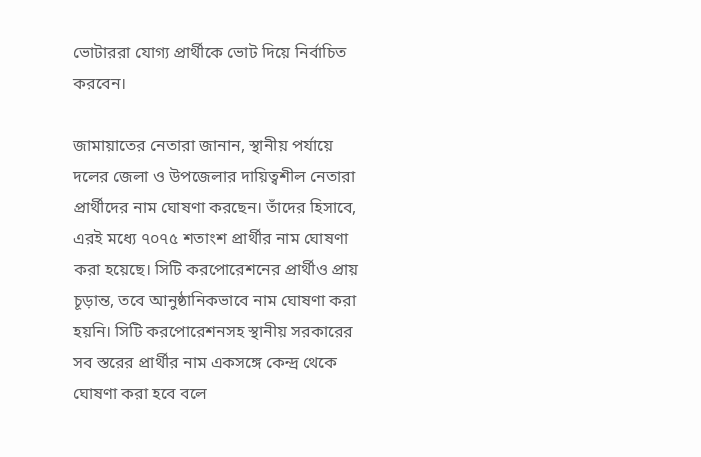ভোটাররা যোগ্য প্রার্থীকে ভোট দিয়ে নির্বাচিত করবেন।

জামায়াতের নেতারা জানান, স্থানীয় পর্যায়ে দলের জেলা ও উপজেলার দায়িত্বশীল নেতারা প্রার্থীদের নাম ঘোষণা করছেন। তাঁদের হিসাবে, এরই মধ্যে ৭০৭৫ শতাংশ প্রার্থীর নাম ঘোষণা করা হয়েছে। সিটি করপোরেশনের প্রার্থীও প্রায় চূড়ান্ত, তবে আনুষ্ঠানিকভাবে নাম ঘোষণা করা হয়নি। সিটি করপোরেশনসহ স্থানীয় সরকারের সব স্তরের প্রার্থীর নাম একসঙ্গে কেন্দ্র থেকে ঘোষণা করা হবে বলে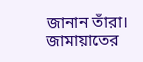জানান তাঁরা। জামায়াতের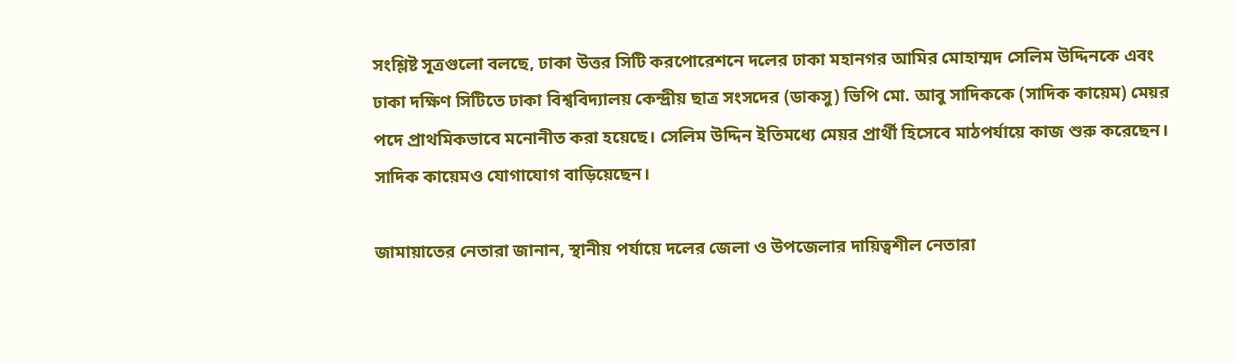সংশ্লিষ্ট সূত্রগুলো বলছে, ঢাকা উত্তর সিটি করপোরেশনে দলের ঢাকা মহানগর আমির মোহাম্মদ সেলিম উদ্দিনকে এবং ঢাকা দক্ষিণ সিটিতে ঢাকা বিশ্ববিদ্যালয় কেন্দ্রীয় ছাত্র সংসদের (ডাকসু) ভিপি মো. আবু সাদিককে (সাদিক কায়েম) মেয়র পদে প্রাথমিকভাবে মনোনীত করা হয়েছে। সেলিম উদ্দিন ইতিমধ্যে মেয়র প্রার্থী হিসেবে মাঠপর্যায়ে কাজ শুরু করেছেন। সাদিক কায়েমও যোগাযোগ বাড়িয়েছেন।

জামায়াতের নেতারা জানান, স্থানীয় পর্যায়ে দলের জেলা ও উপজেলার দায়িত্বশীল নেতারা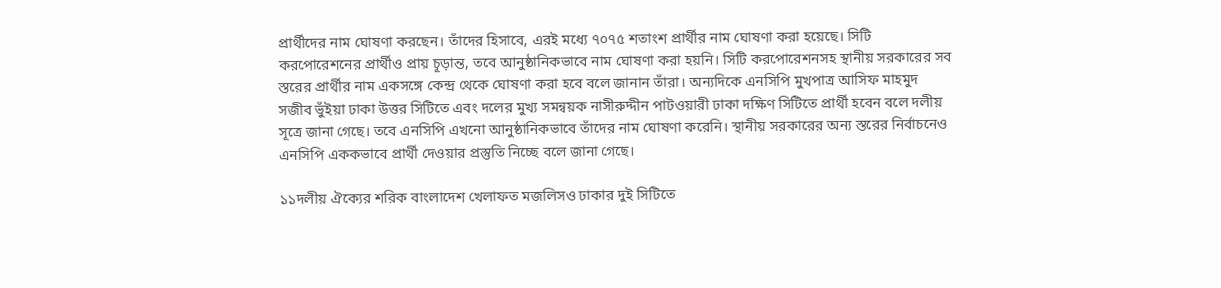প্রার্থীদের নাম ঘোষণা করছেন। তাঁদের হিসাবে, এরই মধ্যে ৭০৭৫ শতাংশ প্রার্থীর নাম ঘোষণা করা হয়েছে। সিটি করপোরেশনের প্রার্থীও প্রায় চূড়ান্ত, তবে আনুষ্ঠানিকভাবে নাম ঘোষণা করা হয়নি। সিটি করপোরেশনসহ স্থানীয় সরকারের সব স্তরের প্রার্থীর নাম একসঙ্গে কেন্দ্র থেকে ঘোষণা করা হবে বলে জানান তাঁরা। অন্যদিকে এনসিপি মুখপাত্র আসিফ মাহমুদ সজীব ভুঁইয়া ঢাকা উত্তর সিটিতে এবং দলের মুখ্য সমন্বয়ক নাসীরুদ্দীন পাটওয়ারী ঢাকা দক্ষিণ সিটিতে প্রার্থী হবেন বলে দলীয় সূত্রে জানা গেছে। তবে এনসিপি এখনো আনুষ্ঠানিকভাবে তাঁদের নাম ঘোষণা করেনি। স্থানীয় সরকারের অন্য স্তরের নির্বাচনেও এনসিপি এককভাবে প্রার্থী দেওয়ার প্রস্তুতি নিচ্ছে বলে জানা গেছে।

১১দলীয় ঐক্যের শরিক বাংলাদেশ খেলাফত মজলিসও ঢাকার দুই সিটিতে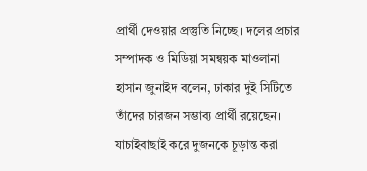প্রার্থী দেওয়ার প্রস্তুতি নিচ্ছে। দলের প্রচার সম্পাদক ও মিডিয়া সমন্বয়ক মাওলানা হাসান জুনাইদ বলেন, ঢাকার দুই সিটিতে তাঁদের চারজন সম্ভাব্য প্রার্থী রয়েছেন। যাচাইবাছাই করে দুজনকে চূড়ান্ত করা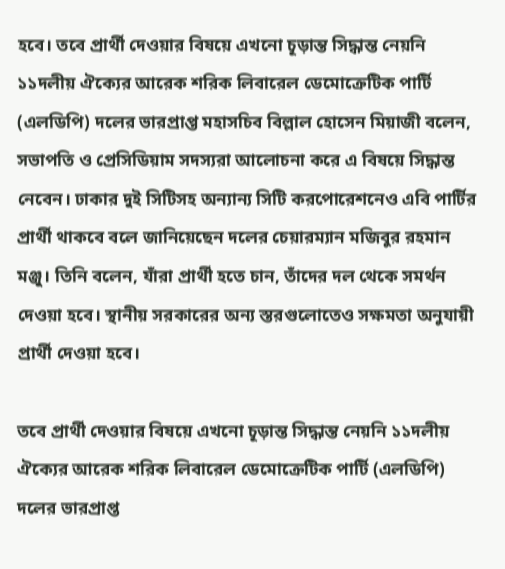হবে। তবে প্রার্থী দেওয়ার বিষয়ে এখনো চূড়ান্ত সিদ্ধান্ত নেয়নি ১১দলীয় ঐক্যের আরেক শরিক লিবারেল ডেমোক্রেটিক পার্টি (এলডিপি) দলের ভারপ্রাপ্ত মহাসচিব বিল্লাল হোসেন মিয়াজী বলেন, সভাপতি ও প্রেসিডিয়াম সদস্যরা আলোচনা করে এ বিষয়ে সিদ্ধান্ত নেবেন। ঢাকার দুই সিটিসহ অন্যান্য সিটি করপোরেশনেও এবি পার্টির প্রার্থী থাকবে বলে জানিয়েছেন দলের চেয়ারম্যান মজিবুর রহমান মঞ্জু। তিনি বলেন, যাঁরা প্রার্থী হতে চান, তাঁদের দল থেকে সমর্থন দেওয়া হবে। স্থানীয় সরকারের অন্য স্তরগুলোতেও সক্ষমতা অনুযায়ী প্রার্থী দেওয়া হবে।

তবে প্রার্থী দেওয়ার বিষয়ে এখনো চূড়ান্ত সিদ্ধান্ত নেয়নি ১১দলীয় ঐক্যের আরেক শরিক লিবারেল ডেমোক্রেটিক পার্টি (এলডিপি) দলের ভারপ্রাপ্ত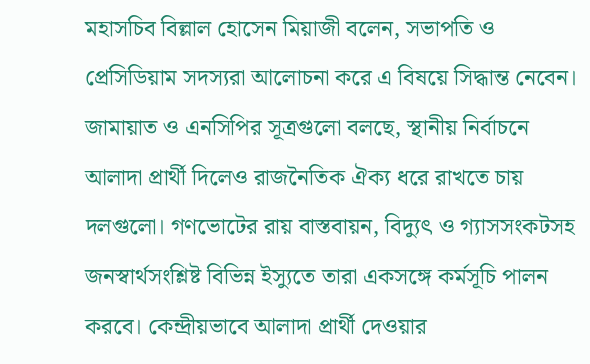মহাসচিব বিল্লাল হোসেন মিয়াজী বলেন, সভাপতি ও প্রেসিডিয়াম সদস্যরা আলোচনা করে এ বিষয়ে সিদ্ধান্ত নেবেন। জামায়াত ও এনসিপির সূত্রগুলো বলছে, স্থানীয় নির্বাচনে আলাদা প্রার্থী দিলেও রাজনৈতিক ঐক্য ধরে রাখতে চায় দলগুলো। গণভোটের রায় বাস্তবায়ন, বিদ্যুৎ ও গ্যাসসংকটসহ জনস্বার্থসংশ্লিষ্ট বিভিন্ন ইস্যুতে তারা একসঙ্গে কর্মসূচি পালন করবে। কেন্দ্রীয়ভাবে আলাদা প্রার্থী দেওয়ার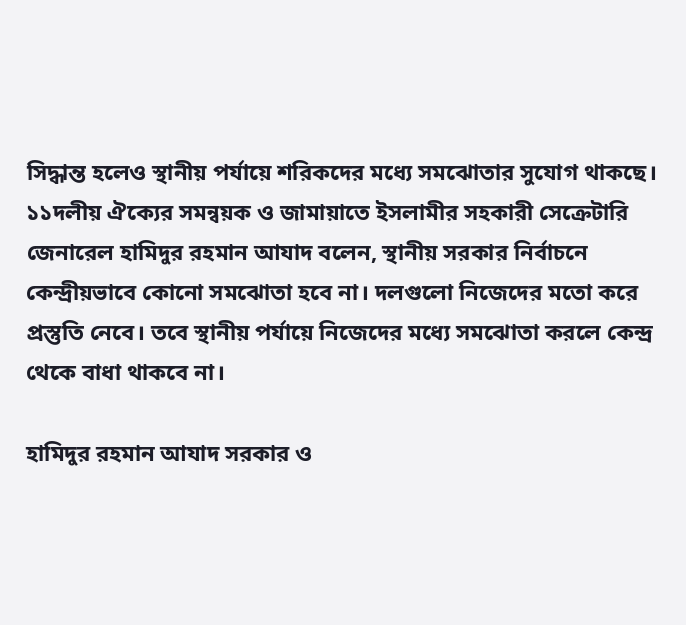সিদ্ধান্ত হলেও স্থানীয় পর্যায়ে শরিকদের মধ্যে সমঝোতার সুযোগ থাকছে। ১১দলীয় ঐক্যের সমন্বয়ক ও জামায়াতে ইসলামীর সহকারী সেক্রেটারি জেনারেল হামিদুর রহমান আযাদ বলেন, স্থানীয় সরকার নির্বাচনে কেন্দ্রীয়ভাবে কোনো সমঝোতা হবে না। দলগুলো নিজেদের মতো করে প্রস্তুতি নেবে। তবে স্থানীয় পর্যায়ে নিজেদের মধ্যে সমঝোতা করলে কেন্দ্র থেকে বাধা থাকবে না।

হামিদুর রহমান আযাদ সরকার ও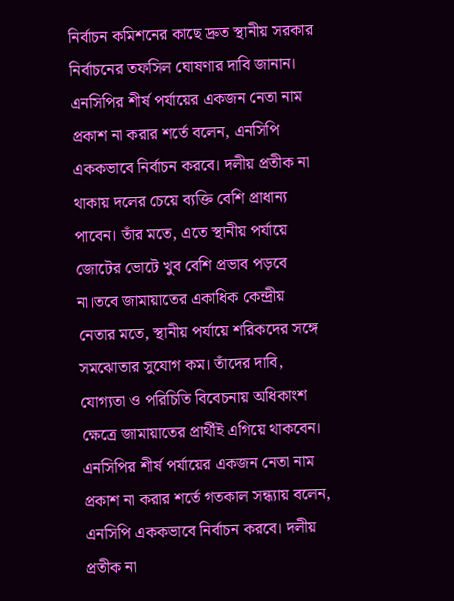নির্বাচন কমিশনের কাছে দ্রুত স্থানীয় সরকার নির্বাচনের তফসিল ঘোষণার দাবি জানান। এনসিপির শীর্ষ পর্যায়ের একজন নেতা নাম প্রকাশ না করার শর্তে বলেন, এনসিপি এককভাবে নির্বাচন করবে। দলীয় প্রতীক না থাকায় দলের চেয়ে ব্যক্তি বেশি প্রাধান্য পাবেন। তাঁর মতে, এতে স্থানীয় পর্যায়ে জোটের ভোটে খুব বেশি প্রভাব পড়বে না।তবে জামায়াতের একাধিক কেন্দ্রীয় নেতার মতে, স্থানীয় পর্যায়ে শরিকদের সঙ্গে সমঝোতার সুযোগ কম। তাঁদের দাবি, যোগ্যতা ও পরিচিতি বিবেচনায় অধিকাংশ ক্ষেত্রে জামায়াতের প্রার্থীই এগিয়ে থাকবেন।  এনসিপির শীর্ষ পর্যায়ের একজন নেতা নাম প্রকাশ না করার শর্তে গতকাল সন্ধ্যায় বলেন, এনসিপি এককভাবে নির্বাচন করবে। দলীয় প্রতীক না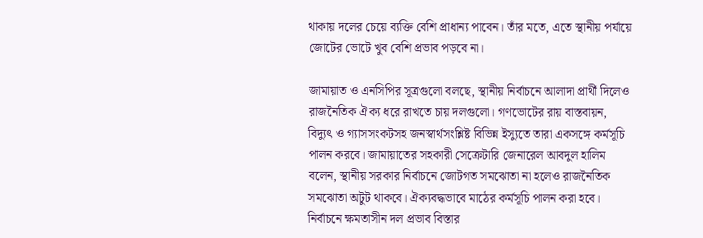থাকায় দলের চেয়ে ব্যক্তি বেশি প্রাধান্য পাবেন। তাঁর মতে, এতে স্থানীয় পর্যায়ে জোটের ভোটে খুব বেশি প্রভাব পড়বে না।

জামায়াত ও এনসিপির সূত্রগুলো বলছে, স্থানীয় নির্বাচনে আলাদা প্রার্থী দিলেও রাজনৈতিক ঐক্য ধরে রাখতে চায় দলগুলো। গণভোটের রায় বাস্তবায়ন, বিদ্যুৎ ও গ্যাসসংকটসহ জনস্বার্থসংশ্লিষ্ট বিভিন্ন ইস্যুতে তারা একসঙ্গে কর্মসূচি পালন করবে। জামায়াতের সহকারী সেক্রেটারি জেনারেল আবদুল হালিম বলেন, স্থানীয় সরকার নির্বাচনে জোটগত সমঝোতা না হলেও রাজনৈতিক সমঝোতা অটুট থাকবে। ঐক্যবদ্ধভাবে মাঠের কর্মসূচি পালন করা হবে। নির্বাচনে ক্ষমতাসীন দল প্রভাব বিস্তার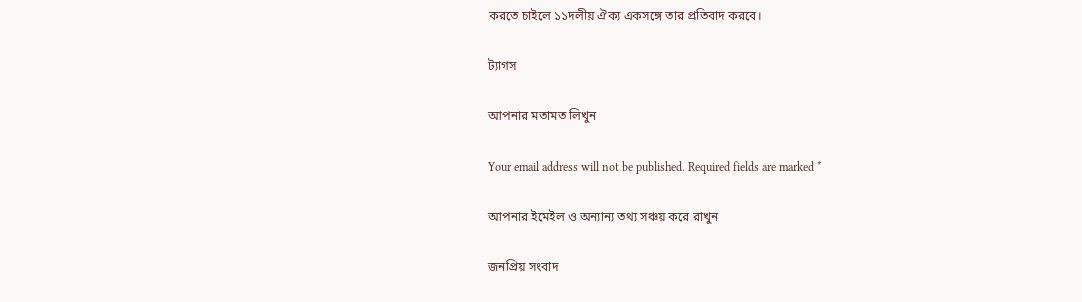করতে চাইলে ১১দলীয় ঐক্য একসঙ্গে তার প্রতিবাদ করবে।

ট্যাগস

আপনার মতামত লিখুন

Your email address will not be published. Required fields are marked *

আপনার ইমেইল ও অন্যান্য তথ্য সঞ্চয় করে রাখুন

জনপ্রিয় সংবাদ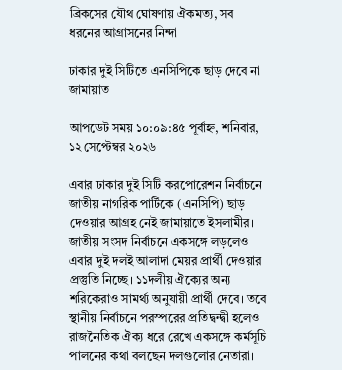ব্রিকসের যৌথ ঘোষণায় ঐকমত্য, সব ধরনের আগ্রাসনের নিন্দা

ঢাকার দুই সিটিতে এনসিপিকে ছাড় দেবে না জামায়াত

আপডেট সময় ১০:০৯:৪৫ পূর্বাহ্ন, শনিবার, ১২ সেপ্টেম্বর ২০২৬

এবার ঢাকার দুই সিটি করপোরেশন নির্বাচনে জাতীয় নাগরিক পার্টিকে (এনসিপি) ছাড় দেওয়ার আগ্রহ নেই জামায়াতে ইসলামীর। জাতীয় সংসদ নির্বাচনে একসঙ্গে লড়লেও এবার দুই দলই আলাদা মেয়র প্রার্থী দেওয়ার প্রস্তুতি নিচ্ছে। ১১দলীয় ঐক্যের অন্য শরিকেরাও সামর্থ্য অনুযায়ী প্রার্থী দেবে। তবে স্থানীয় নির্বাচনে পরস্পরের প্রতিদ্বন্দ্বী হলেও রাজনৈতিক ঐক্য ধরে রেখে একসঙ্গে কর্মসূচি পালনের কথা বলছেন দলগুলোর নেতারা।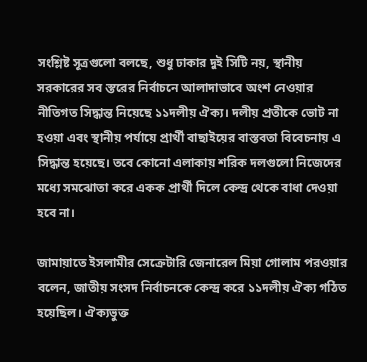সংশ্লিষ্ট সূত্রগুলো বলছে, শুধু ঢাকার দুই সিটি নয়, স্থানীয় সরকারের সব স্তরের নির্বাচনে আলাদাভাবে অংশ নেওয়ার নীতিগত সিদ্ধান্ত নিয়েছে ১১দলীয় ঐক্য। দলীয় প্রতীকে ভোট না হওয়া এবং স্থানীয় পর্যায়ে প্রার্থী বাছাইয়ের বাস্তবতা বিবেচনায় এ সিদ্ধান্ত হয়েছে। তবে কোনো এলাকায় শরিক দলগুলো নিজেদের মধ্যে সমঝোতা করে একক প্রার্থী দিলে কেন্দ্র থেকে বাধা দেওয়া হবে না।

জামায়াতে ইসলামীর সেক্রেটারি জেনারেল মিয়া গোলাম পরওয়ার বলেন, জাতীয় সংসদ নির্বাচনকে কেন্দ্র করে ১১দলীয় ঐক্য গঠিত হয়েছিল। ঐক্যভুক্ত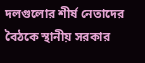দলগুলোর শীর্ষ নেতাদের বৈঠকে স্থানীয় সরকার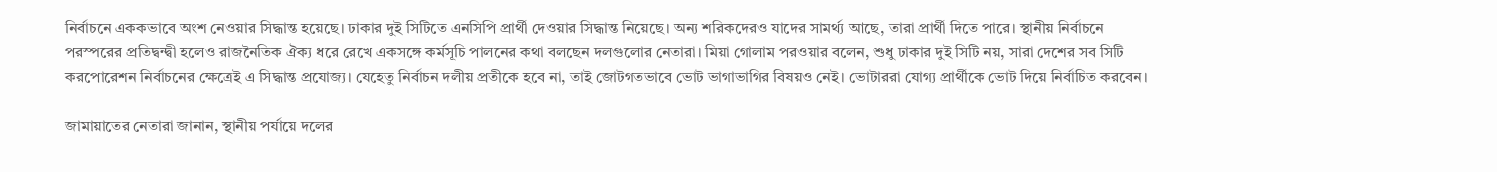নির্বাচনে এককভাবে অংশ নেওয়ার সিদ্ধান্ত হয়েছে। ঢাকার দুই সিটিতে এনসিপি প্রার্থী দেওয়ার সিদ্ধান্ত নিয়েছে। অন্য শরিকদেরও যাদের সামর্থ্য আছে, তারা প্রার্থী দিতে পারে। স্থানীয় নির্বাচনে পরস্পরের প্রতিদ্বন্দ্বী হলেও রাজনৈতিক ঐক্য ধরে রেখে একসঙ্গে কর্মসূচি পালনের কথা বলছেন দলগুলোর নেতারা। মিয়া গোলাম পরওয়ার বলেন, শুধু ঢাকার দুই সিটি নয়, সারা দেশের সব সিটি করপোরেশন নির্বাচনের ক্ষেত্রেই এ সিদ্ধান্ত প্রযোজ্য। যেহেতু নির্বাচন দলীয় প্রতীকে হবে না, তাই জোটগতভাবে ভোট ভাগাভাগির বিষয়ও নেই। ভোটাররা যোগ্য প্রার্থীকে ভোট দিয়ে নির্বাচিত করবেন।

জামায়াতের নেতারা জানান, স্থানীয় পর্যায়ে দলের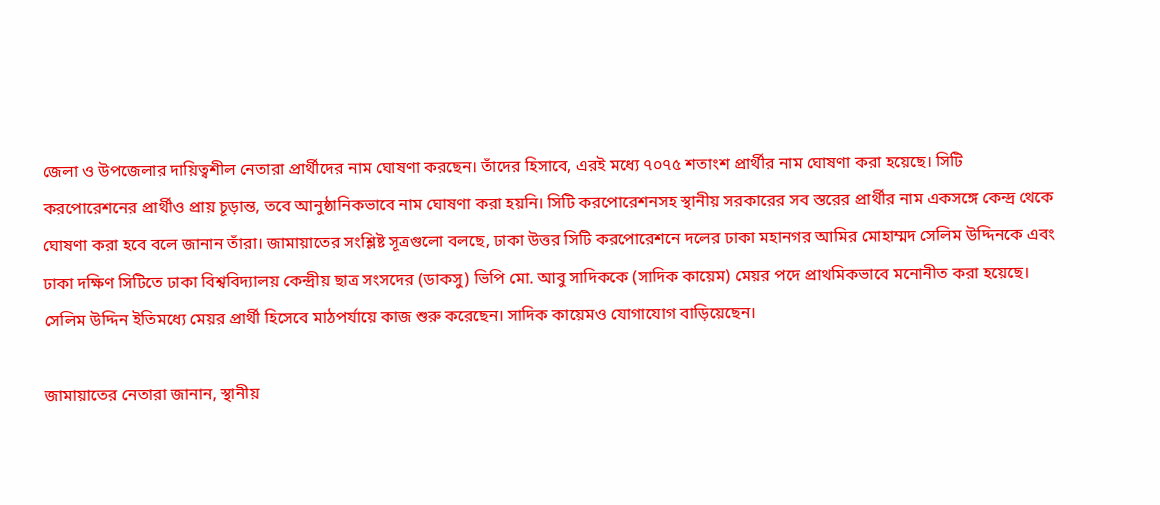জেলা ও উপজেলার দায়িত্বশীল নেতারা প্রার্থীদের নাম ঘোষণা করছেন। তাঁদের হিসাবে, এরই মধ্যে ৭০৭৫ শতাংশ প্রার্থীর নাম ঘোষণা করা হয়েছে। সিটি করপোরেশনের প্রার্থীও প্রায় চূড়ান্ত, তবে আনুষ্ঠানিকভাবে নাম ঘোষণা করা হয়নি। সিটি করপোরেশনসহ স্থানীয় সরকারের সব স্তরের প্রার্থীর নাম একসঙ্গে কেন্দ্র থেকে ঘোষণা করা হবে বলে জানান তাঁরা। জামায়াতের সংশ্লিষ্ট সূত্রগুলো বলছে, ঢাকা উত্তর সিটি করপোরেশনে দলের ঢাকা মহানগর আমির মোহাম্মদ সেলিম উদ্দিনকে এবং ঢাকা দক্ষিণ সিটিতে ঢাকা বিশ্ববিদ্যালয় কেন্দ্রীয় ছাত্র সংসদের (ডাকসু) ভিপি মো. আবু সাদিককে (সাদিক কায়েম) মেয়র পদে প্রাথমিকভাবে মনোনীত করা হয়েছে। সেলিম উদ্দিন ইতিমধ্যে মেয়র প্রার্থী হিসেবে মাঠপর্যায়ে কাজ শুরু করেছেন। সাদিক কায়েমও যোগাযোগ বাড়িয়েছেন।

জামায়াতের নেতারা জানান, স্থানীয়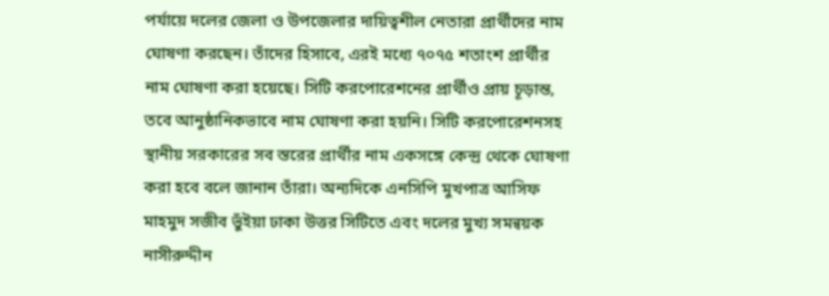পর্যায়ে দলের জেলা ও উপজেলার দায়িত্বশীল নেতারা প্রার্থীদের নাম ঘোষণা করছেন। তাঁদের হিসাবে, এরই মধ্যে ৭০৭৫ শতাংশ প্রার্থীর নাম ঘোষণা করা হয়েছে। সিটি করপোরেশনের প্রার্থীও প্রায় চূড়ান্ত, তবে আনুষ্ঠানিকভাবে নাম ঘোষণা করা হয়নি। সিটি করপোরেশনসহ স্থানীয় সরকারের সব স্তরের প্রার্থীর নাম একসঙ্গে কেন্দ্র থেকে ঘোষণা করা হবে বলে জানান তাঁরা। অন্যদিকে এনসিপি মুখপাত্র আসিফ মাহমুদ সজীব ভুঁইয়া ঢাকা উত্তর সিটিতে এবং দলের মুখ্য সমন্বয়ক নাসীরুদ্দীন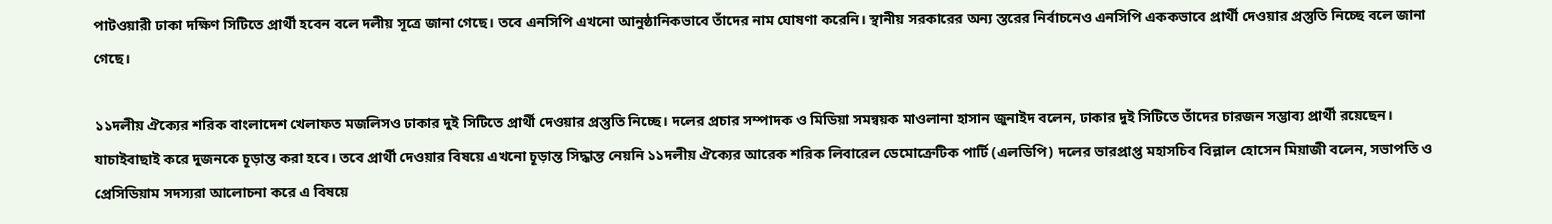পাটওয়ারী ঢাকা দক্ষিণ সিটিতে প্রার্থী হবেন বলে দলীয় সূত্রে জানা গেছে। তবে এনসিপি এখনো আনুষ্ঠানিকভাবে তাঁদের নাম ঘোষণা করেনি। স্থানীয় সরকারের অন্য স্তরের নির্বাচনেও এনসিপি এককভাবে প্রার্থী দেওয়ার প্রস্তুতি নিচ্ছে বলে জানা গেছে।

১১দলীয় ঐক্যের শরিক বাংলাদেশ খেলাফত মজলিসও ঢাকার দুই সিটিতে প্রার্থী দেওয়ার প্রস্তুতি নিচ্ছে। দলের প্রচার সম্পাদক ও মিডিয়া সমন্বয়ক মাওলানা হাসান জুনাইদ বলেন, ঢাকার দুই সিটিতে তাঁদের চারজন সম্ভাব্য প্রার্থী রয়েছেন। যাচাইবাছাই করে দুজনকে চূড়ান্ত করা হবে। তবে প্রার্থী দেওয়ার বিষয়ে এখনো চূড়ান্ত সিদ্ধান্ত নেয়নি ১১দলীয় ঐক্যের আরেক শরিক লিবারেল ডেমোক্রেটিক পার্টি (এলডিপি) দলের ভারপ্রাপ্ত মহাসচিব বিল্লাল হোসেন মিয়াজী বলেন, সভাপতি ও প্রেসিডিয়াম সদস্যরা আলোচনা করে এ বিষয়ে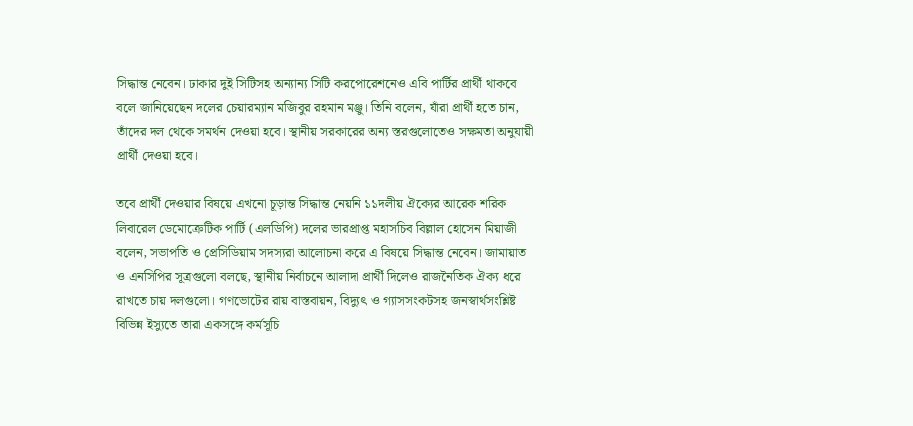সিদ্ধান্ত নেবেন। ঢাকার দুই সিটিসহ অন্যান্য সিটি করপোরেশনেও এবি পার্টির প্রার্থী থাকবে বলে জানিয়েছেন দলের চেয়ারম্যান মজিবুর রহমান মঞ্জু। তিনি বলেন, যাঁরা প্রার্থী হতে চান, তাঁদের দল থেকে সমর্থন দেওয়া হবে। স্থানীয় সরকারের অন্য স্তরগুলোতেও সক্ষমতা অনুযায়ী প্রার্থী দেওয়া হবে।

তবে প্রার্থী দেওয়ার বিষয়ে এখনো চূড়ান্ত সিদ্ধান্ত নেয়নি ১১দলীয় ঐক্যের আরেক শরিক লিবারেল ডেমোক্রেটিক পার্টি (এলডিপি) দলের ভারপ্রাপ্ত মহাসচিব বিল্লাল হোসেন মিয়াজী বলেন, সভাপতি ও প্রেসিডিয়াম সদস্যরা আলোচনা করে এ বিষয়ে সিদ্ধান্ত নেবেন। জামায়াত ও এনসিপির সূত্রগুলো বলছে, স্থানীয় নির্বাচনে আলাদা প্রার্থী দিলেও রাজনৈতিক ঐক্য ধরে রাখতে চায় দলগুলো। গণভোটের রায় বাস্তবায়ন, বিদ্যুৎ ও গ্যাসসংকটসহ জনস্বার্থসংশ্লিষ্ট বিভিন্ন ইস্যুতে তারা একসঙ্গে কর্মসূচি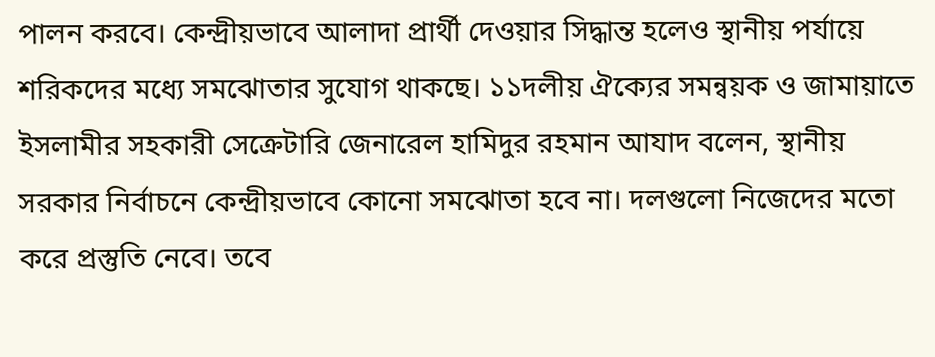পালন করবে। কেন্দ্রীয়ভাবে আলাদা প্রার্থী দেওয়ার সিদ্ধান্ত হলেও স্থানীয় পর্যায়ে শরিকদের মধ্যে সমঝোতার সুযোগ থাকছে। ১১দলীয় ঐক্যের সমন্বয়ক ও জামায়াতে ইসলামীর সহকারী সেক্রেটারি জেনারেল হামিদুর রহমান আযাদ বলেন, স্থানীয় সরকার নির্বাচনে কেন্দ্রীয়ভাবে কোনো সমঝোতা হবে না। দলগুলো নিজেদের মতো করে প্রস্তুতি নেবে। তবে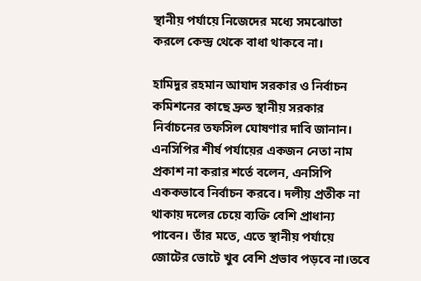স্থানীয় পর্যায়ে নিজেদের মধ্যে সমঝোতা করলে কেন্দ্র থেকে বাধা থাকবে না।

হামিদুর রহমান আযাদ সরকার ও নির্বাচন কমিশনের কাছে দ্রুত স্থানীয় সরকার নির্বাচনের তফসিল ঘোষণার দাবি জানান। এনসিপির শীর্ষ পর্যায়ের একজন নেতা নাম প্রকাশ না করার শর্তে বলেন, এনসিপি এককভাবে নির্বাচন করবে। দলীয় প্রতীক না থাকায় দলের চেয়ে ব্যক্তি বেশি প্রাধান্য পাবেন। তাঁর মতে, এতে স্থানীয় পর্যায়ে জোটের ভোটে খুব বেশি প্রভাব পড়বে না।তবে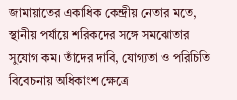জামায়াতের একাধিক কেন্দ্রীয় নেতার মতে, স্থানীয় পর্যায়ে শরিকদের সঙ্গে সমঝোতার সুযোগ কম। তাঁদের দাবি, যোগ্যতা ও পরিচিতি বিবেচনায় অধিকাংশ ক্ষেত্রে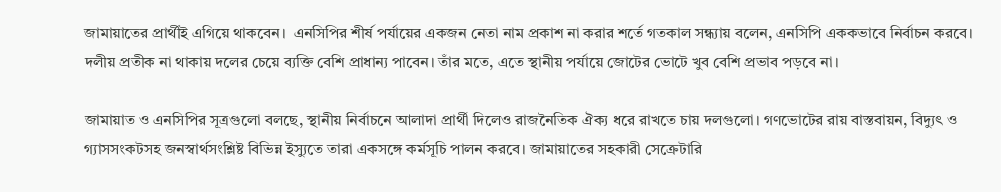জামায়াতের প্রার্থীই এগিয়ে থাকবেন।  এনসিপির শীর্ষ পর্যায়ের একজন নেতা নাম প্রকাশ না করার শর্তে গতকাল সন্ধ্যায় বলেন, এনসিপি এককভাবে নির্বাচন করবে। দলীয় প্রতীক না থাকায় দলের চেয়ে ব্যক্তি বেশি প্রাধান্য পাবেন। তাঁর মতে, এতে স্থানীয় পর্যায়ে জোটের ভোটে খুব বেশি প্রভাব পড়বে না।

জামায়াত ও এনসিপির সূত্রগুলো বলছে, স্থানীয় নির্বাচনে আলাদা প্রার্থী দিলেও রাজনৈতিক ঐক্য ধরে রাখতে চায় দলগুলো। গণভোটের রায় বাস্তবায়ন, বিদ্যুৎ ও গ্যাসসংকটসহ জনস্বার্থসংশ্লিষ্ট বিভিন্ন ইস্যুতে তারা একসঙ্গে কর্মসূচি পালন করবে। জামায়াতের সহকারী সেক্রেটারি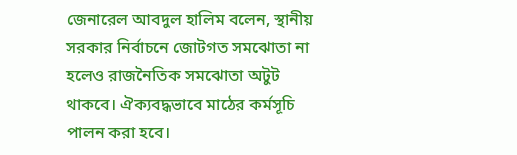জেনারেল আবদুল হালিম বলেন, স্থানীয় সরকার নির্বাচনে জোটগত সমঝোতা না হলেও রাজনৈতিক সমঝোতা অটুট থাকবে। ঐক্যবদ্ধভাবে মাঠের কর্মসূচি পালন করা হবে।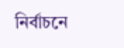নির্বাচনে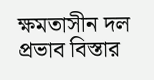ক্ষমতাসীন দল প্রভাব বিস্তার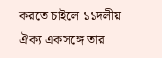করতে চাইলে ১১দলীয় ঐক্য একসঙ্গে তার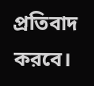প্রতিবাদ করবে।